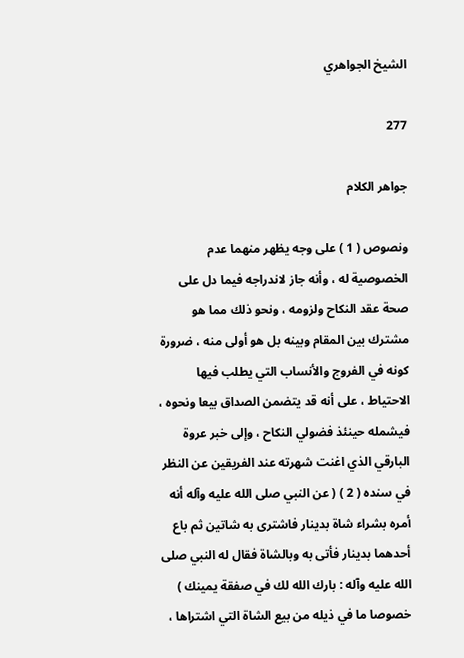الشيخ الجواهري

277

جواهر الكلام

ونصوص ( 1 ) على وجه يظهر منهما عدم الخصوصية له ، وأنه جاز لاندراجه فيما دل على صحة عقد النكاح ولزومه ، ونحو ذلك مما هو مشترك بين المقام وبينه بل هو أولى منه ، ضرورة كونه في الفروج والأنساب التي يطلب فيها الاحتياط ، على أنه قد يتضمن الصداق بيعا ونحوه ، فيشمله حينئذ فضولي النكاح ، وإلى خبر عروة البارقي الذي اغنت شهرته عند الفريقين عن النظر في سنده ( 2 ) ( عن النبي صلى الله عليه وآله أنه أمره بشراء شاة بدينار فاشترى به شاتين ثم باع أحدهما بدينار فأتى به وبالشاة فقال له النبي صلى الله عليه وآله : بارك الله لك في صفقة يمينك ) خصوصا ما في ذيله من بيع الشاة التي اشتراها ،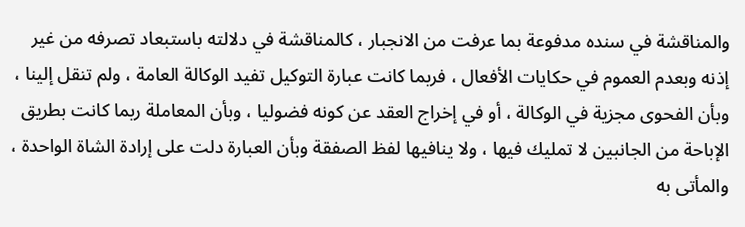والمناقشة في سنده مدفوعة بما عرفت من الانجبار ، كالمناقشة في دلالته باستبعاد تصرفه من غير إذنه وبعدم العموم في حكايات الأفعال ، فربما كانت عبارة التوكيل تفيد الوكالة العامة ، ولم تنقل إلينا ، وبأن الفحوى مجزية في الوكالة ، أو في إخراج العقد عن كونه فضوليا ، وبأن المعاملة ربما كانت بطريق الإباحة من الجانبين لا تمليك فيها ، ولا ينافيها لفظ الصفقة وبأن العبارة دلت على إرادة الشاة الواحدة ، والمأتى به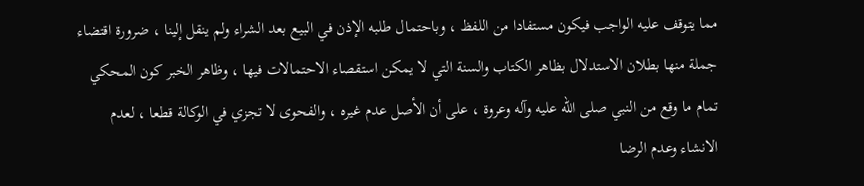مما يتوقف عليه الواجب فيكون مستفادا من اللفظ ، وباحتمال طلبه الإذن في البيع بعد الشراء ولم ينقل إلينا ، ضرورة اقتضاء جملة منها بطلان الاستدلال بظاهر الكتاب والسنة التي لا يمكن استقصاء الاحتمالات فيها ، وظاهر الخبر كون المحكي تمام ما وقع من النبي صلى الله عليه وآله وعروة ، على أن الأصل عدم غيره ، والفحوى لا تجزي في الوكالة قطعا ، لعدم الانشاء وعدم الرضا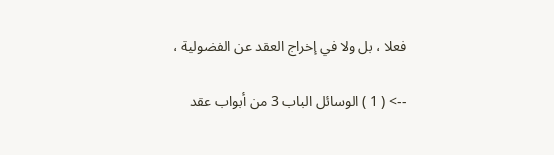فعلا ، بل ولا في إخراج العقد عن الفضولية ،

--> ( 1 ) الوسائل الباب 3 من أبواب عقد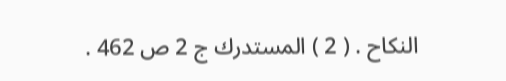النكاح . ( 2 ) المستدرك ج 2 ص 462 .